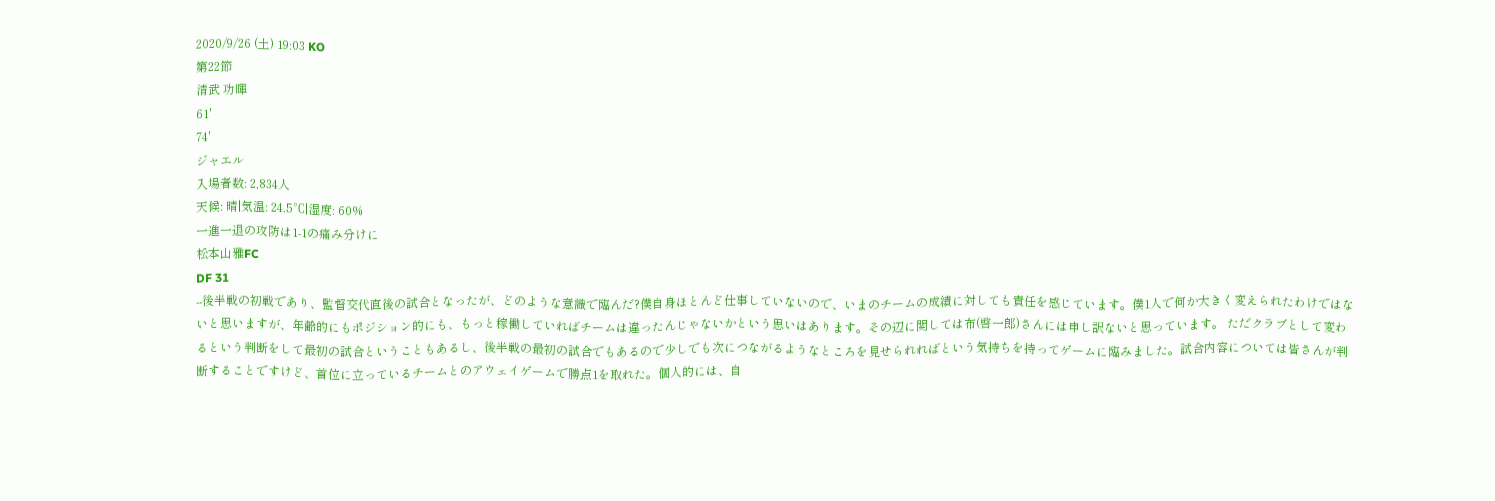2020/9/26 (土) 19:03 KO
第22節
清武 功暉
61'
74'
ジャエル
入場者数: 2,834人
天候: 晴|気温: 24.5℃|湿度: 60%
一進一退の攻防は1-1の痛み分けに
松本山雅FC
DF 31
--後半戦の初戦であり、監督交代直後の試合となったが、どのような意識で臨んだ?僕自身ほとんど仕事していないので、いまのチームの成績に対しても責任を感じています。僕1人で何か大きく変えられたわけではないと思いますが、年齢的にもポジション的にも、もっと稼働していればチームは違ったんじゃないかという思いはあります。その辺に関しては布(啓一郎)さんには申し訳ないと思っています。 ただクラブとして変わるという判断をして最初の試合ということもあるし、後半戦の最初の試合でもあるので少しでも次につながるようなところを見せられればという気持ちを持ってゲームに臨みました。試合内容については皆さんが判断することですけど、首位に立っているチームとのアウェイゲームで勝点1を取れた。個人的には、自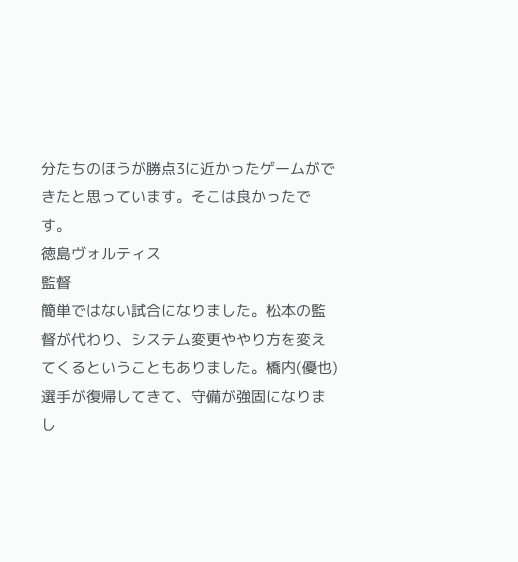分たちのほうが勝点3に近かったゲームができたと思っています。そこは良かったです。
徳島ヴォルティス
監督
簡単ではない試合になりました。松本の監督が代わり、システム変更ややり方を変えてくるということもありました。橋内(優也)選手が復帰してきて、守備が強固になりまし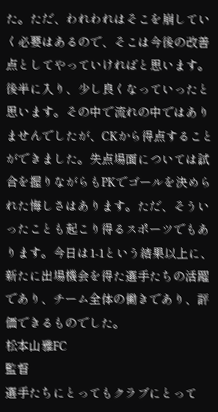た。ただ、われわれはそこを崩していく必要はあるので、そこは今後の改善点としてやっていければと思います。 後半に入り、少し良くなっていったと思います。その中で流れの中ではありませんでしたが、CKから得点することができました。失点場面については試合を握りながらもPKでゴールを決められた悔しさはあります。ただ、そういったことも起こり得るスポーツでもあります。今日は1-1という結果以上に、新たに出場機会を得た選手たちの活躍であり、チーム全体の働きであり、評価できるものでした。
松本山雅FC
監督
選手たちにとってもクラブにとって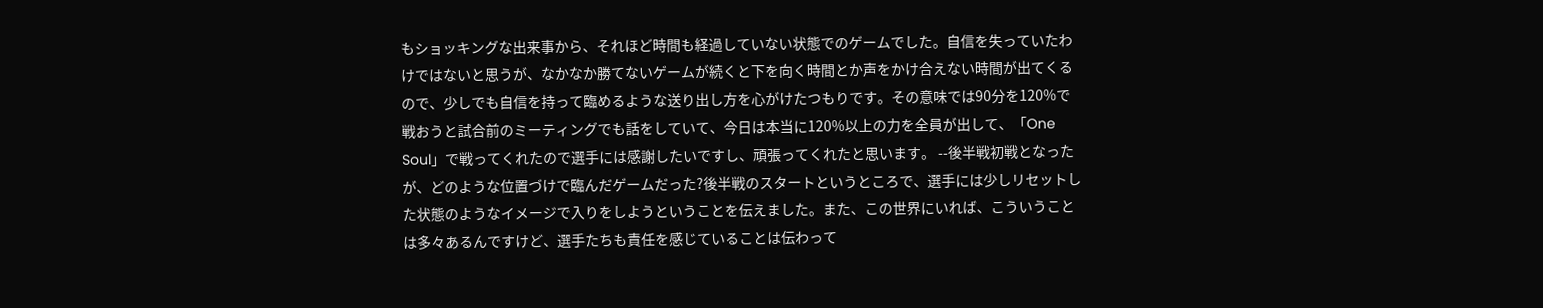もショッキングな出来事から、それほど時間も経過していない状態でのゲームでした。自信を失っていたわけではないと思うが、なかなか勝てないゲームが続くと下を向く時間とか声をかけ合えない時間が出てくるので、少しでも自信を持って臨めるような送り出し方を心がけたつもりです。その意味では90分を120%で戦おうと試合前のミーティングでも話をしていて、今日は本当に120%以上の力を全員が出して、「One Soul」で戦ってくれたので選手には感謝したいですし、頑張ってくれたと思います。 --後半戦初戦となったが、どのような位置づけで臨んだゲームだった?後半戦のスタートというところで、選手には少しリセットした状態のようなイメージで入りをしようということを伝えました。また、この世界にいれば、こういうことは多々あるんですけど、選手たちも責任を感じていることは伝わって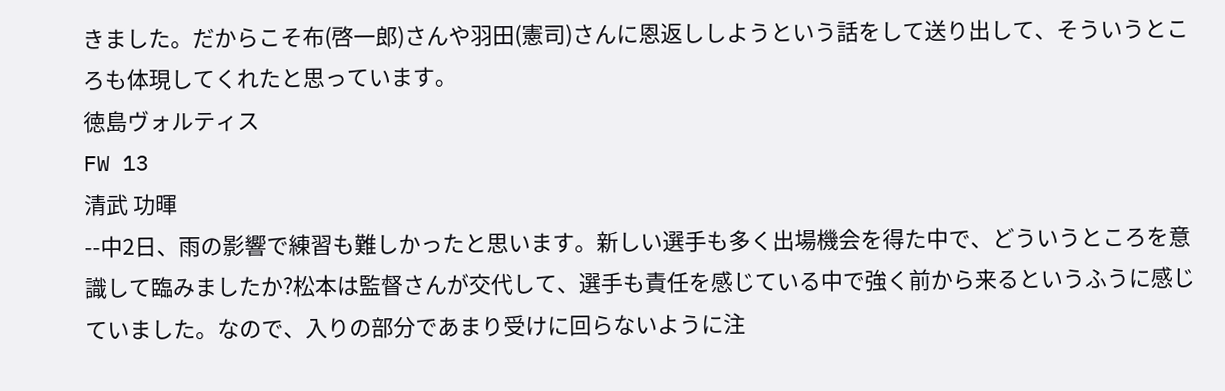きました。だからこそ布(啓一郎)さんや羽田(憲司)さんに恩返ししようという話をして送り出して、そういうところも体現してくれたと思っています。
徳島ヴォルティス
FW 13
清武 功暉
--中2日、雨の影響で練習も難しかったと思います。新しい選手も多く出場機会を得た中で、どういうところを意識して臨みましたか?松本は監督さんが交代して、選手も責任を感じている中で強く前から来るというふうに感じていました。なので、入りの部分であまり受けに回らないように注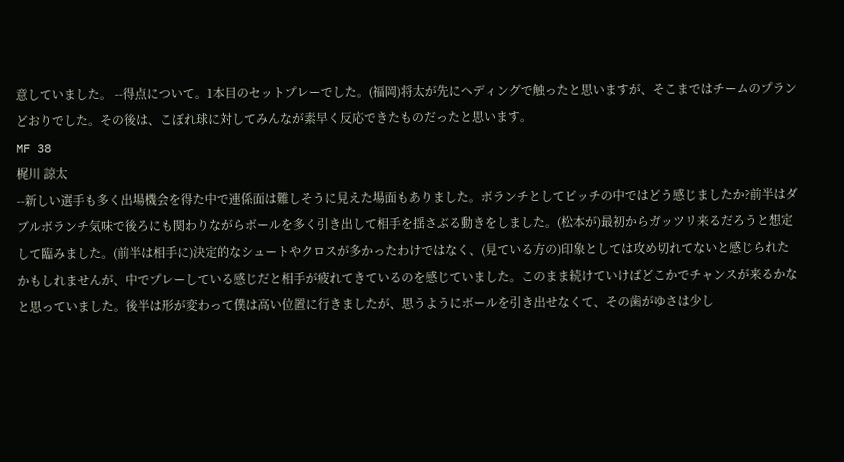意していました。 --得点について。1本目のセットプレーでした。(福岡)将太が先にヘディングで触ったと思いますが、そこまではチームのプランどおりでした。その後は、こぼれ球に対してみんなが素早く反応できたものだったと思います。
MF 38
梶川 諒太
--新しい選手も多く出場機会を得た中で連係面は難しそうに見えた場面もありました。ボランチとしてピッチの中ではどう感じましたか?前半はダブルボランチ気味で後ろにも関わりながらボールを多く引き出して相手を揺さぶる動きをしました。(松本が)最初からガッツリ来るだろうと想定して臨みました。(前半は相手に)決定的なシュートやクロスが多かったわけではなく、(見ている方の)印象としては攻め切れてないと感じられたかもしれませんが、中でプレーしている感じだと相手が疲れてきているのを感じていました。このまま続けていけばどこかでチャンスが来るかなと思っていました。後半は形が変わって僕は高い位置に行きましたが、思うようにボールを引き出せなくて、その歯がゆさは少し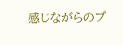感じながらのプ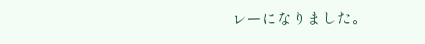レーになりました。